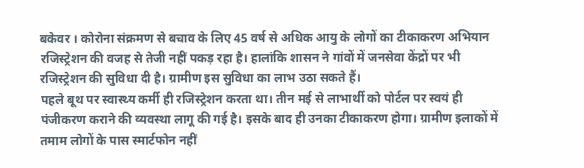बकेवर । कोरोना संक्रमण से बचाव के लिए 45 वर्ष से अधिक आयु के लोगों का टीकाकरण अभियान रजिस्ट्रेशन की वजह से तेजी नहीं पकड़ रहा है। हालांकि शासन ने गांवों में जनसेवा केंद्रों पर भी रजिस्ट्रेशन की सुविधा दी है। ग्रामीण इस सुविधा का लाभ उठा सकते हैं।
पहले बूथ पर स्वास्थ्य कर्मी ही रजिस्ट्रेशन करता था। तीन मई से लाभार्थी को पोर्टल पर स्वयं ही पंजीकरण कराने की व्यवस्था लागू की गई है। इसके बाद ही उनका टीकाकरण होगा। ग्रामीण इलाकों में तमाम लोगों के पास स्मार्टफोन नहीं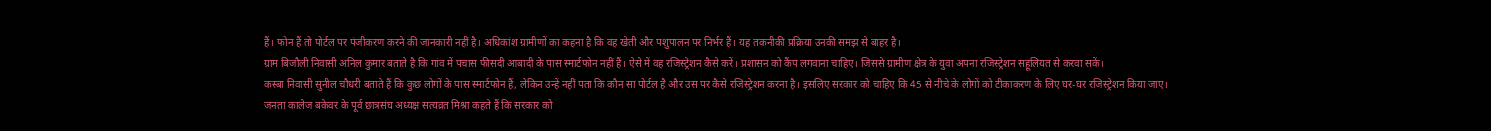हैं। फोन हैं तो पोर्टल पर पंजीकरण करने की जानकारी नहीं है। अधिकांश ग्रामीणों का कहना है कि वह खेती और पशुपालन पर निर्भर हैं। यह तकनीकी प्रक्रिया उनकी समझ से बाहर है।
ग्राम बिजौली निवासी अनिल कुमार बताते है कि गांव में पचास फीसदी आबादी के पास स्मार्टफोन नहीं हैं। ऐसे में वह रजिस्ट्रेशन कैसे करें। प्रशासन को कैंप लगवाना चाहिए। जिससे ग्रामीण क्षेत्र के युवा अपना रजिस्ट्रेशन सहूलियत से करवा सकें।
कस्बा निवासी सुनील चौधरी बताते हैं कि कुछ लोगों के पास स्मार्टफोन हैं, लेकिन उन्हें नहीं पता कि कौन सा पोर्टल है और उस पर कैसे रजिस्ट्रेशन करना है। इसलिए सरकार को चाहिए कि 45 से नीचे के लोगों को टीकाकरण के लिए घर-घर रजिस्ट्रेशन किया जाए।
जनता कालेज बकेवर के पूर्व छात्रसंघ अध्यक्ष सत्यव्रत मिश्रा कहते हैं कि सरकार को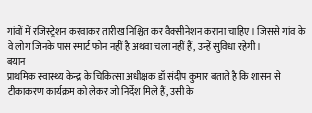गांवों में रजिस्ट्रेशन करवाकर तारीख निश्चित कर वैक्सीनेशन कराना चाहिए। जिससे गांव के वे लोग जिनके पास स्मार्ट फोन नहीं है अथवा चला नहीं हैं, उन्हें सुविधा रहेगी।
बयान
प्राथमिक स्वास्थ्य केन्द्र के चिकित्सा अधीक्षक डॉ संदीप कुमार बताते है कि शासन से टीकाकरण कार्यक्रम को लेकर जो निर्देश मिले हैं, उसी के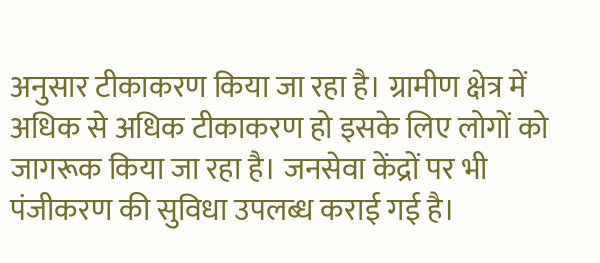अनुसार टीकाकरण किया जा रहा है। ग्रामीण क्षेत्र में अधिक से अधिक टीकाकरण हो इसके लिए लोगों को जागरूक किया जा रहा है। जनसेवा केंद्रों पर भी पंजीकरण की सुविधा उपलब्ध कराई गई है।